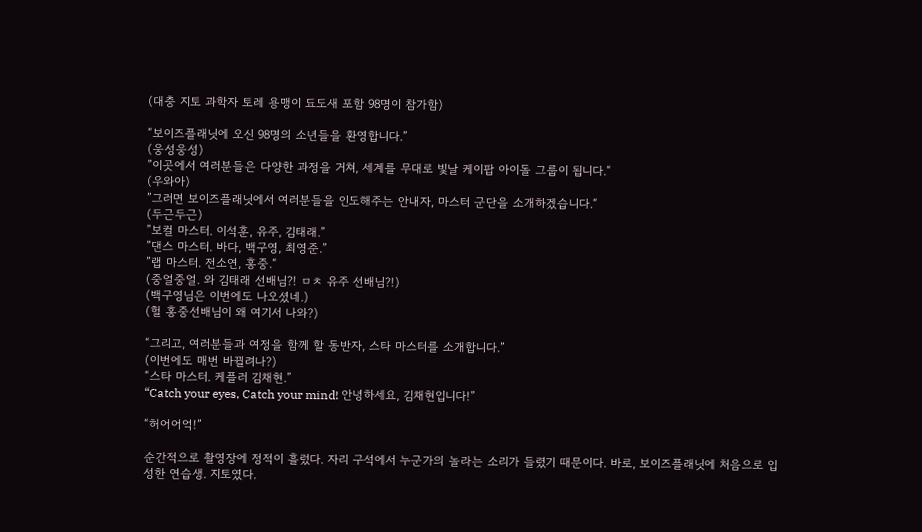(대충 지토 과학자 토레 용맹이 됴도새 포함 98명이 참가함)

“보이즈플래닛에 오신 98명의 소년들을 환영합니다.”
(웅성웅성)
”이곳에서 여러분들은 다양한 과정을 거쳐, 세계를 무대로 빛날 케이팝 아이돌 그룹이 됩니다.“
(우와아)
”그러면 보이즈플래닛에서 여러분들을 인도해주는 안내자, 마스터 군단을 소개하겠습니다.“
(두근두근)
”보컬 마스터. 이석훈, 유주, 김태래.”
”댄스 마스터. 바다, 백구영, 최영준.”
”랩 마스터. 전소연, 홍중.“
(중얼중얼. 와 김태래 선배님?! ㅁㅊ 유주 선배님?!)
(백구영님은 이번에도 나오셨네.)
(헐 홍중선배님이 왜 여기서 나와?)

“그리고, 여러분들과 여정을 함께 할 동반자, 스타 마스터를 소개합니다.”
(이번에도 매번 바뀔려나?)
“스타 마스터. 케플러 김채현.”
“Catch your eyes, Catch your mind! 안녕하세요, 김채현입니다!”

“허어어억!”

순간적으로 촬영장에 정적이 흘렀다. 자리 구석에서 누군가의 놀라는 소리가 들렸기 때문이다. 바로, 보이즈플래닛에 처음으로 입성한 연습생. 지토였다.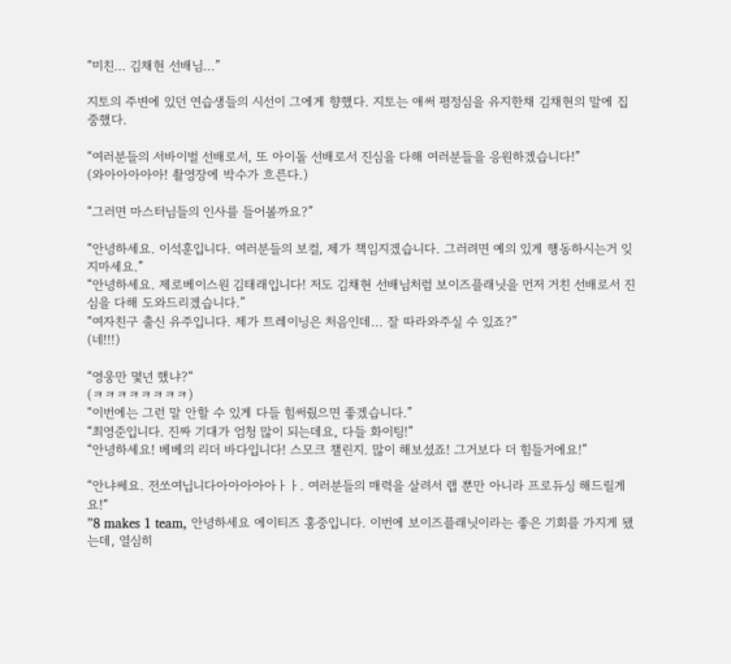“미친... 김채현 선배님...”

지토의 주변에 있던 연습생들의 시선이 그에게 향했다. 지토는 애써 평정심을 유지한채 김채현의 말에 집중했다.

“여러분들의 서바이벌 선배로서, 또 아이돌 선배로서 진심을 다해 여러분들을 응원하겠습니다!”
(와아아아아아! 촬영장에 박수가 흐른다.)

“그러면 마스터님들의 인사를 들어볼까요?”

“안녕하세요. 이석훈입니다. 여러분들의 보컬, 제가 책임지겠습니다. 그러려면 예의 있게 행동하시는거 잊지마세요.”
“안녕하세요. 제로베이스원 김태래입니다! 저도 김채현 선배님처럼 보이즈플래닛을 먼저 거친 선배로서 진심을 다해 도와드리겠습니다.”
“여자친구 출신 유주입니다. 제가 트레이닝은 처음인데... 잘 따라와주실 수 있죠?”
(네!!!)

“영웅만 몇년 했냐?“
(ㅋㅋㅋㅋㅋㅋㅋㅋ)
“이번에는 그런 말 안할 수 있게 다들 힘써줬으면 좋겠습니다.”
“최영준입니다. 진짜 기대가 엄청 많이 되는데요, 다들 화이팅!”
“안녕하세요! 베베의 리더 바다입니다! 스모크 챌린지. 많이 해보셨죠! 그거보다 더 힘들거에요!”

“안냐쎄요. 전쏘여닙니다아아아아아ㅏㅏ. 여러분들의 매력을 살려서 랩 뿐만 아니라 프로듀싱 해드릴게요!“
”8 makes 1 team, 안녕하세요 에이티즈 홍중입니다. 이번에 보이즈플래닛이라는 좋은 기회를 가지게 됐는데, 열심히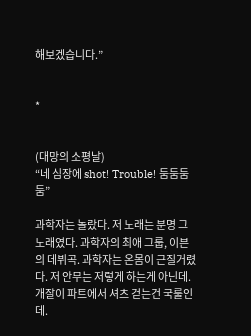해보겠습니다.”


*


(대망의 소평날)
“네 심장에 shot! Trouble! 둠둠둠둠”

과학자는 놀랐다. 저 노래는 분명 그 노래였다. 과학자의 최애 그룹, 이븐의 데뷔곡. 과학자는 온몸이 근질거렸다. 저 안무는 저렇게 하는게 아닌데. 개잘이 파트에서 셔츠 걷는건 국룰인데.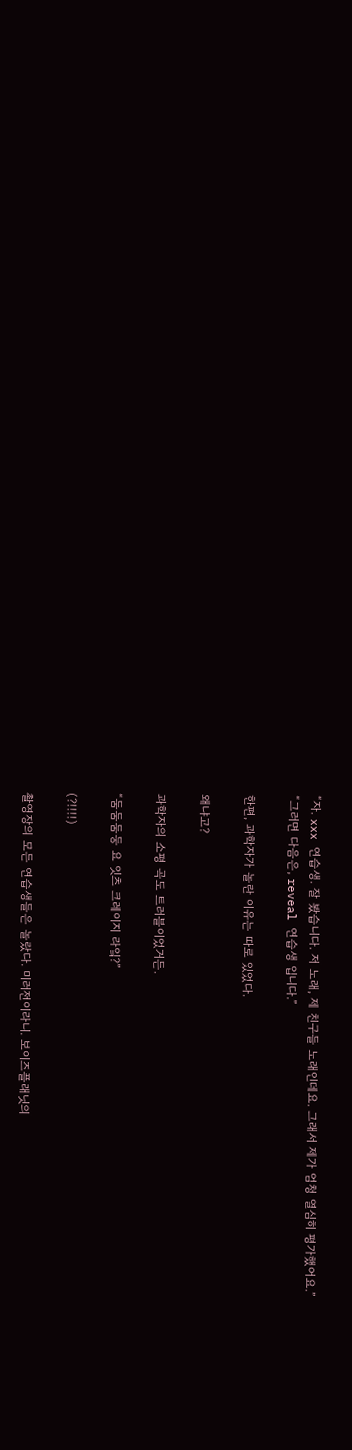“자. xxx 연습생. 잘 봤습니다. 저 노래, 제 친구들 노래인데요. 그래서 제가 엄청 열심히 평가했어요.”
“그러면 다음은, reveal 연습생 입니다.”

한편, 과학자가 놀란 이유는 따로 있었다.

왜냐고?

과학자의 소평 곡도 트러블이었거든.

“둠둠둠둥 요 잇츠 크레이지 라잌?”

(?!!!!)

촬영장의 모든 연습생들은 놀랐다. 미러전이라니. 보이즈플래닛의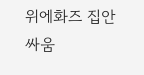위에화즈 집안싸움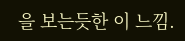을 보는듯한 이 느낌.